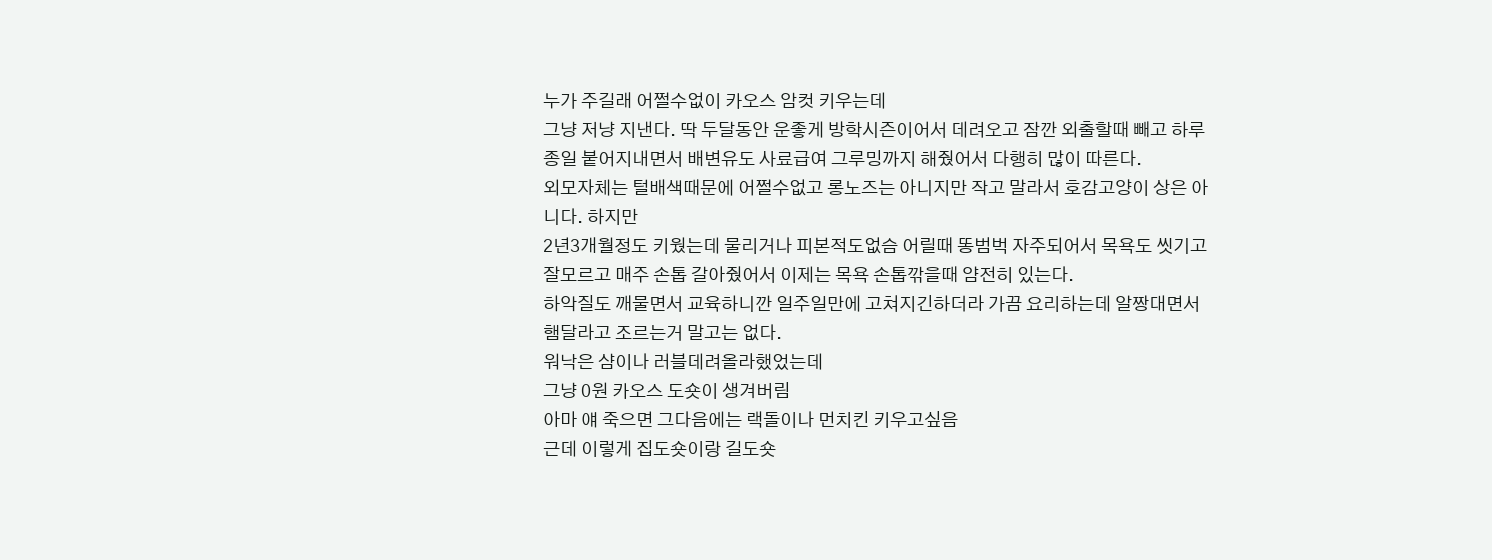누가 주길래 어쩔수없이 카오스 암컷 키우는데
그냥 저냥 지낸다. 딱 두달동안 운좋게 방학시즌이어서 데려오고 잠깐 외출할때 빼고 하루종일 붙어지내면서 배변유도 사료급여 그루밍까지 해줬어서 다행히 많이 따른다.
외모자체는 털배색때문에 어쩔수없고 롱노즈는 아니지만 작고 말라서 호감고양이 상은 아니다. 하지만
2년3개월정도 키웠는데 물리거나 피본적도없슴 어릴때 똥범벅 자주되어서 목욕도 씻기고 잘모르고 매주 손톱 갈아줬어서 이제는 목욕 손톱깎을때 얌전히 있는다.
하악질도 깨물면서 교육하니깐 일주일만에 고쳐지긴하더라 가끔 요리하는데 알짱대면서 햄달라고 조르는거 말고는 없다.
워낙은 샴이나 러블데려올라했었는데
그냥 0원 카오스 도숏이 생겨버림
아마 얘 죽으면 그다음에는 랙돌이나 먼치킨 키우고싶음
근데 이렇게 집도숏이랑 길도숏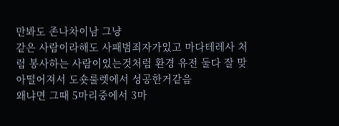만봐도 존나차이남 그냥
같은 사람이라해도 사패범죄자가있고 마다테레사 처럼 봉사하는 사람이있는것처럼 환경 유전 둘다 잘 맞아떨어져서 도숏룰렛에서 성공한거같음
왜냐면 그때 5마리중에서 3마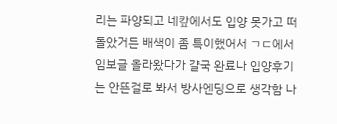리는 파양되고 네캎에서도 입양 못가고 떠돌았거든 배색이 좀 특이했어서 ㄱㄷ에서 임보글 올라왔다가 걀국 완료나 입양후기는 안뜬걸로 봐서 방사엔딩으로 생각함 나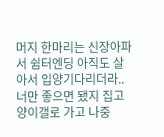머지 한마리는 신장아파서 쉼터엔딩 아직도 살아서 입양기다리더라..
너만 좋으면 됐지 집고양이갤로 가고 나중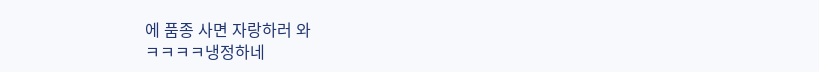에 품종 사면 자랑하러 와
ㅋㅋㅋㅋ냉정하네